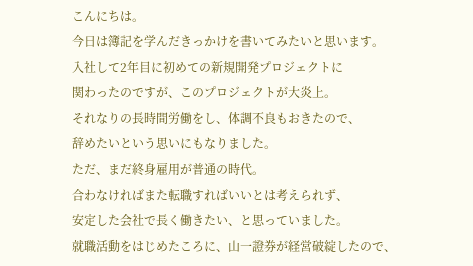こんにちは。
今日は簿記を学んだきっかけを書いてみたいと思います。
入社して2年目に初めての新規開発プロジェクトに
関わったのですが、このプロジェクトが大炎上。
それなりの長時間労働をし、体調不良もおきたので、
辞めたいという思いにもなりました。
ただ、まだ終身雇用が普通の時代。
合わなければまた転職すればいいとは考えられず、
安定した会社で長く働きたい、と思っていました。
就職活動をはじめたころに、山一證券が経営破綻したので、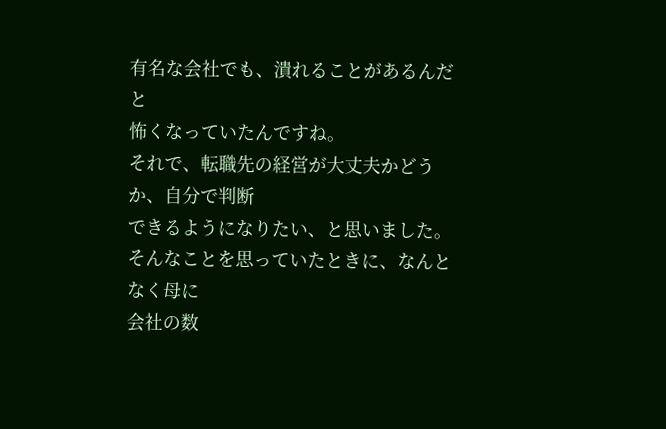有名な会社でも、潰れることがあるんだと
怖くなっていたんですね。
それで、転職先の経営が大丈夫かどうか、自分で判断
できるようになりたい、と思いました。
そんなことを思っていたときに、なんとなく母に
会社の数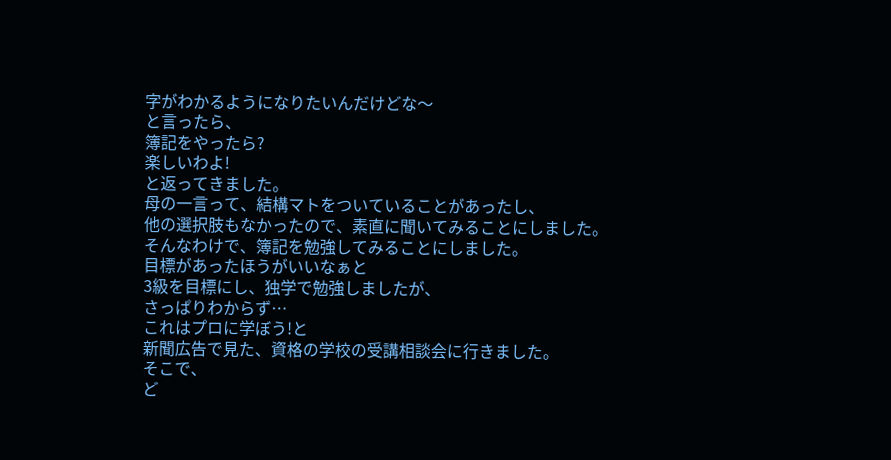字がわかるようになりたいんだけどな〜
と言ったら、
簿記をやったら?
楽しいわよ!
と返ってきました。
母の一言って、結構マトをついていることがあったし、
他の選択肢もなかったので、素直に聞いてみることにしました。
そんなわけで、簿記を勉強してみることにしました。
目標があったほうがいいなぁと
3級を目標にし、独学で勉強しましたが、
さっぱりわからず…
これはプロに学ぼう!と
新聞広告で見た、資格の学校の受講相談会に行きました。
そこで、
ど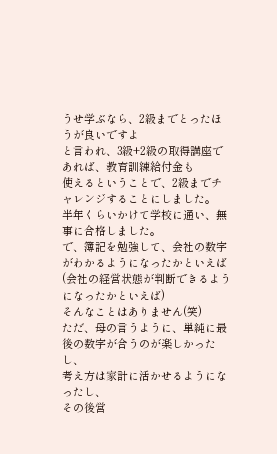うせ学ぶなら、2級までとったほうが良いですよ
と言われ、3級+2級の取得講座であれば、教育訓練給付金も
使えるということで、2級までチャレンジすることにしました。
半年くらいかけて学校に通い、無事に合格しました。
で、簿記を勉強して、会社の数字がわかるようになったかといえば
(会社の経営状態が判断できるようになったかといえば)
そんなことはありません(笑)
ただ、母の言うように、単純に最後の数字が合うのが楽しかったし、
考え方は家計に活かせるようになったし、
その後営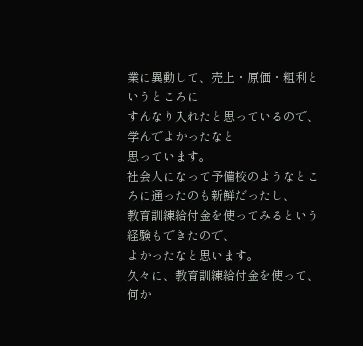業に異動して、売上・原価・粗利というところに
すんなり入れたと思っているので、学んでよかったなと
思っています。
社会人になって予備校のようなところに通ったのも新鮮だったし、
教育訓練給付金を使ってみるという経験もできたので、
よかったなと思います。
久々に、教育訓練給付金を使って、何か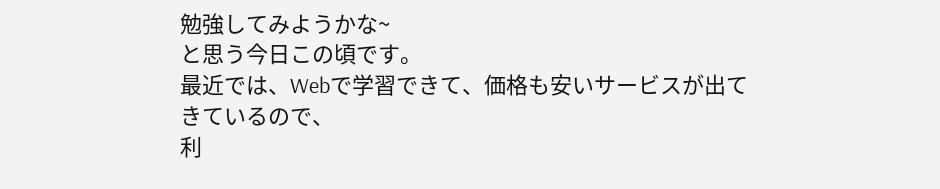勉強してみようかな~
と思う今日この頃です。
最近では、Webで学習できて、価格も安いサービスが出てきているので、
利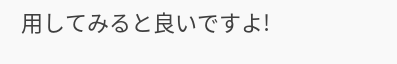用してみると良いですよ!